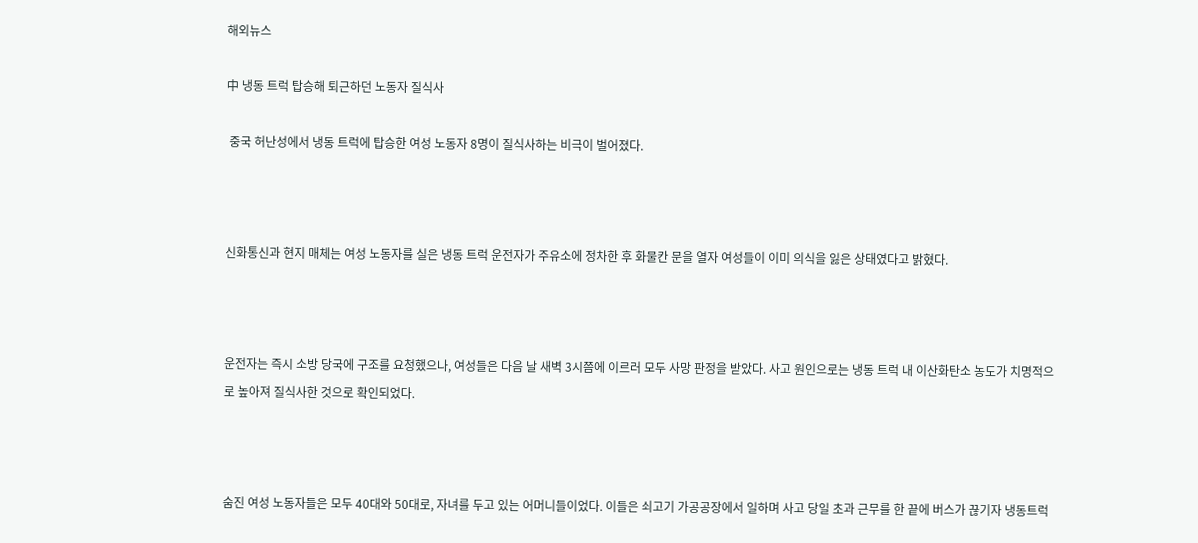해외뉴스

中 냉동 트럭 탑승해 퇴근하던 노동자 질식사

 중국 허난성에서 냉동 트럭에 탑승한 여성 노동자 8명이 질식사하는 비극이 벌어졌다.



신화통신과 현지 매체는 여성 노동자를 실은 냉동 트럭 운전자가 주유소에 정차한 후 화물칸 문을 열자 여성들이 이미 의식을 잃은 상태였다고 밝혔다.



운전자는 즉시 소방 당국에 구조를 요청했으나, 여성들은 다음 날 새벽 3시쯤에 이르러 모두 사망 판정을 받았다. 사고 원인으로는 냉동 트럭 내 이산화탄소 농도가 치명적으로 높아져 질식사한 것으로 확인되었다.



숨진 여성 노동자들은 모두 40대와 50대로, 자녀를 두고 있는 어머니들이었다. 이들은 쇠고기 가공공장에서 일하며 사고 당일 초과 근무를 한 끝에 버스가 끊기자 냉동트럭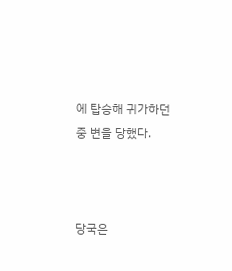에 탑승해 귀가하던 중 변을 당했다.



당국은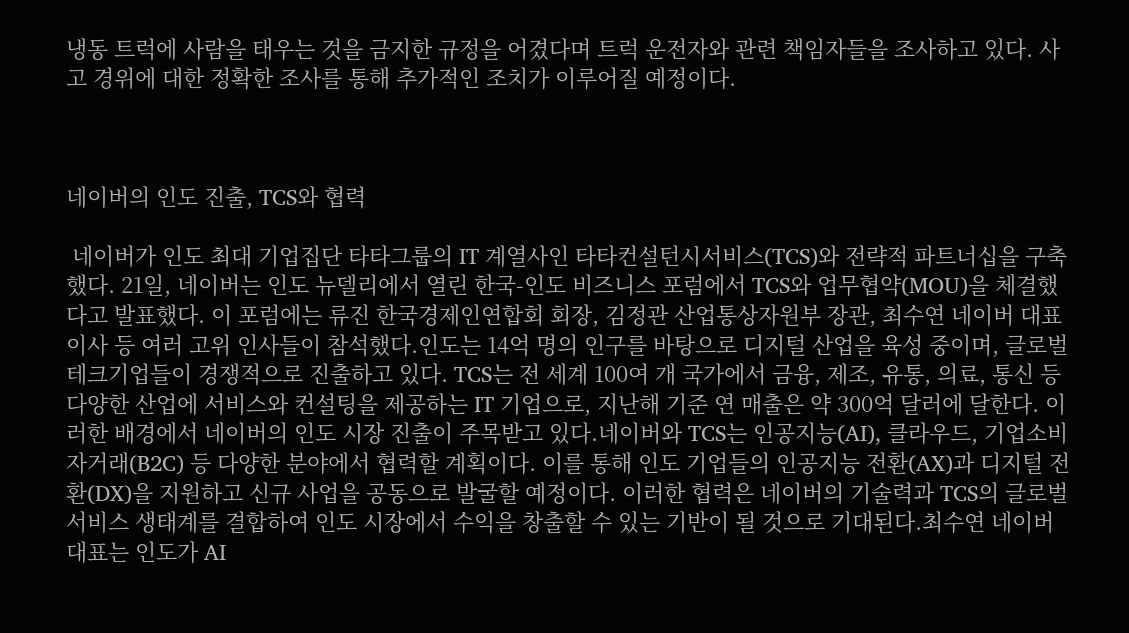냉동 트럭에 사람을 태우는 것을 금지한 규정을 어겼다며 트럭 운전자와 관련 책임자들을 조사하고 있다. 사고 경위에 대한 정확한 조사를 통해 추가적인 조치가 이루어질 예정이다.



네이버의 인도 진출, TCS와 협력

 네이버가 인도 최대 기업집단 타타그룹의 IT 계열사인 타타컨설턴시서비스(TCS)와 전략적 파트너십을 구축했다. 21일, 네이버는 인도 뉴델리에서 열린 한국-인도 비즈니스 포럼에서 TCS와 업무협약(MOU)을 체결했다고 발표했다. 이 포럼에는 류진 한국경제인연합회 회장, 김정관 산업통상자원부 장관, 최수연 네이버 대표이사 등 여러 고위 인사들이 참석했다.인도는 14억 명의 인구를 바탕으로 디지털 산업을 육성 중이며, 글로벌 테크기업들이 경쟁적으로 진출하고 있다. TCS는 전 세계 100여 개 국가에서 금융, 제조, 유통, 의료, 통신 등 다양한 산업에 서비스와 컨설팅을 제공하는 IT 기업으로, 지난해 기준 연 매출은 약 300억 달러에 달한다. 이러한 배경에서 네이버의 인도 시장 진출이 주목받고 있다.네이버와 TCS는 인공지능(AI), 클라우드, 기업소비자거래(B2C) 등 다양한 분야에서 협력할 계획이다. 이를 통해 인도 기업들의 인공지능 전환(AX)과 디지털 전환(DX)을 지원하고 신규 사업을 공동으로 발굴할 예정이다. 이러한 협력은 네이버의 기술력과 TCS의 글로벌 서비스 생태계를 결합하여 인도 시장에서 수익을 창출할 수 있는 기반이 될 것으로 기대된다.최수연 네이버 대표는 인도가 AI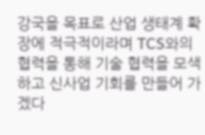강국을 목표로 산업 생태계 확장에 적극적이라며 TCS와의 협력을 통해 기술 협력을 모색하고 신사업 기회를 만들어 가겠다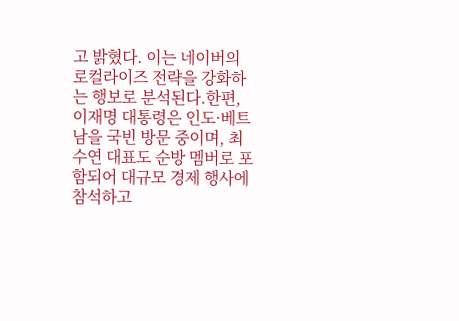고 밝혔다. 이는 네이버의 로컬라이즈 전략을 강화하는 행보로 분석된다.한편, 이재명 대통령은 인도·베트남을 국빈 방문 중이며, 최수연 대표도 순방 멤버로 포함되어 대규모 경제 행사에 참석하고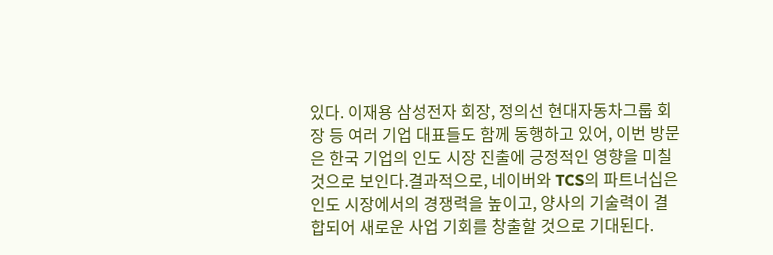있다. 이재용 삼성전자 회장, 정의선 현대자동차그룹 회장 등 여러 기업 대표들도 함께 동행하고 있어, 이번 방문은 한국 기업의 인도 시장 진출에 긍정적인 영향을 미칠 것으로 보인다.결과적으로, 네이버와 TCS의 파트너십은 인도 시장에서의 경쟁력을 높이고, 양사의 기술력이 결합되어 새로운 사업 기회를 창출할 것으로 기대된다.